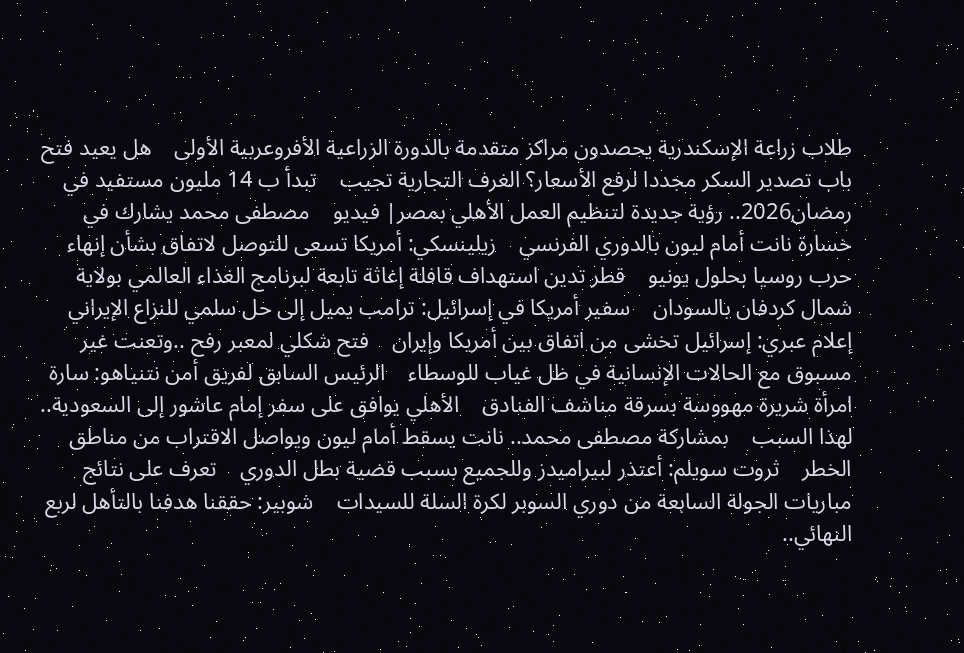طلاب زراعة الإسكندرية يحصدون مراكز متقدمة بالدورة الزراعية الأفروعربية الأولى    هل يعيد فتح باب تصدير السكر مجددا لرفع الأسعار؟ الغرف التجارية تجيب    تبدأ ب 14 مليون مستفيد في رمضان2026.. رؤية جديدة لتنظيم العمل الأهلي بمصر| فيديو    مصطفى محمد يشارك في خسارة نانت أمام ليون بالدوري الفرنسي    زيلينسكي: أمريكا تسعى للتوصل لاتفاق بشأن إنهاء حرب روسيا بحلول يونيو    قطر تدين استهداف قافلة إغاثة تابعة لبرنامج الغذاء العالمي بولاية شمال كردفان بالسودان    سفير أمريكا في إسرائيل: ترامب يميل إلى حل سلمي للنزاع الإيراني    إعلام عبري: إسرائيل تخشى من اتفاق بين أمريكا وإيران    فتح شكلي لمعبر رفح ..وتعنت غير مسبوق مع الحالات الإنسانية في ظل غياب للوسطاء    الرئيس السابق لفريق أمن نتنياهو: سارة امرأة شريرة مهووسة بسرقة مناشف الفنادق    الأهلي يوافق على سفر إمام عاشور إلى السعودية.. لهذا السبب    بمشاركة مصطفى محمد.. نانت يسقط أمام ليون ويواصل الاقتراب من مناطق الخطر    ثروت سويلم: أعتذر لبيراميدز وللجميع بسبب قضية بطل الدوري    تعرف على نتائج مباريات الجولة السابعة من دوري السوبر لكرة السلة للسيدات    شوبير: حققنا هدفنا بالتأهل لربع النهائي..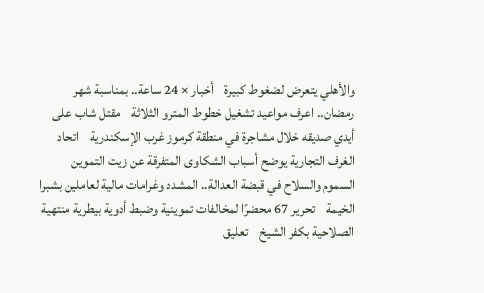والأهلي يتعرض لضغوط كبيرة    أخبار × 24 ساعة.. بمناسبة شهر رمضان.. اعرف مواعيد تشغيل خطوط المترو الثلاثة    مقتل شاب على أيدي صديقه خلال مشاجرة في منطقة كرموز غرب الإسكندرية    اتحاد الغرف التجارية يوضح أسباب الشكاوى المتفرقة عن زيت التموين    السموم والسلاح في قبضة العدالة.. المشدد وغرامات مالية لعاملين بشبرا الخيمة    تحرير 67 محضرًا لمخالفات تموينية وضبط أدوية بيطرية منتهية الصلاحية بكفر الشيخ    تعليق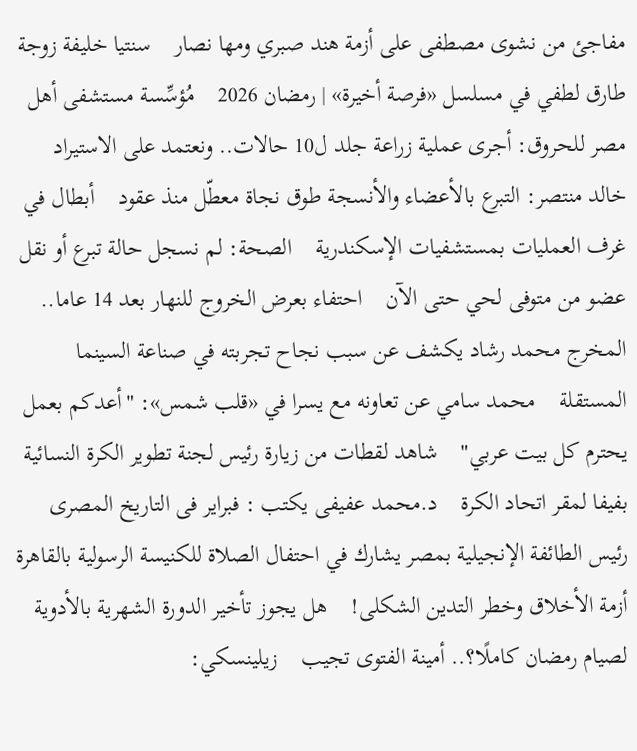مفاجئ من نشوى مصطفى على أزمة هند صبري ومها نصار    سنتيا خليفة زوجة طارق لطفي في مسلسل «فرصة أخيرة» | رمضان 2026    مُؤسِّسة مستشفى أهل مصر للحروق: أجرى عملية زراعة جلد ل10 حالات.. ونعتمد على الاستيراد    خالد منتصر: التبرع بالأعضاء والأنسجة طوق نجاة معطّل منذ عقود    أبطال في غرف العمليات بمستشفيات الإسكندرية    الصحة: لم نسجل حالة تبرع أو نقل عضو من متوفى لحي حتى الآن    احتفاء بعرض الخروج للنهار بعد 14 عاما.. المخرج محمد رشاد يكشف عن سبب نجاح تجربته في صناعة السينما المستقلة    محمد سامي عن تعاونه مع يسرا في «قلب شمس»: "أعدكم بعمل يحترم كل بيت عربي"    شاهد لقطات من زيارة رئيس لجنة تطوير الكرة النسائية بفيفا لمقر اتحاد الكرة    د.محمد عفيفى يكتب : فبراير فى التاريخ المصرى    رئيس الطائفة الإنجيلية بمصر يشارك في احتفال الصلاة للكنيسة الرسولية بالقاهرة    أزمة الأخلاق وخطر التدين الشكلى!    هل يجوز تأخير الدورة الشهرية بالأدوية لصيام رمضان كاملًا؟.. أمينة الفتوى تجيب    زيلينسكي: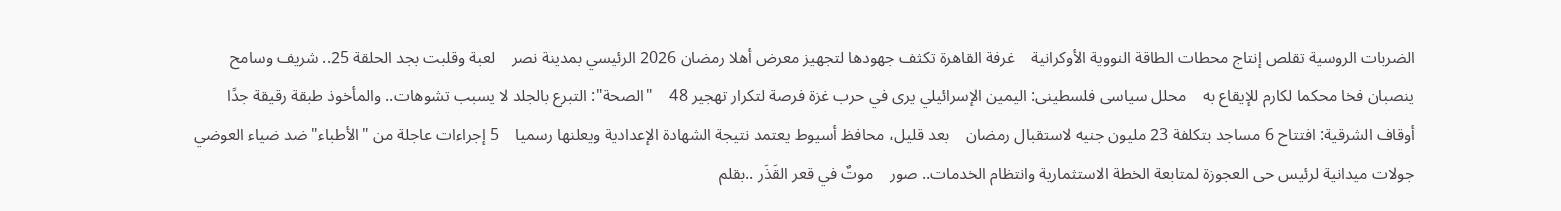الضربات الروسية تقلص إنتاج محطات الطاقة النووية الأوكرانية    غرفة القاهرة تكثف جهودها لتجهيز معرض أهلا رمضان 2026 الرئيسي بمدينة نصر    لعبة وقلبت بجد الحلقة 25.. شريف وسامح ينصبان فخا محكما لكارم للإيقاع به    محلل سياسى فلسطينى: اليمين الإسرائيلي يرى في حرب غزة فرصة لتكرار تهجير 48    "الصحة": التبرع بالجلد لا يسبب تشوهات.. والمأخوذ طبقة رقيقة جدًا    أوقاف الشرقية: افتتاح 6 مساجد بتكلفة 23 مليون جنيه لاستقبال رمضان    بعد قليل، محافظ أسيوط يعتمد نتيجة الشهادة الإعدادية ويعلنها رسميا    5 إجراءات عاجلة من "الأطباء" ضد ضياء العوضي    جولات ميدانية لرئيس حى العجوزة لمتابعة الخطة الاستثمارية وانتظام الخدمات.. صور    موتٌ في قعر القَذَر ..بقلم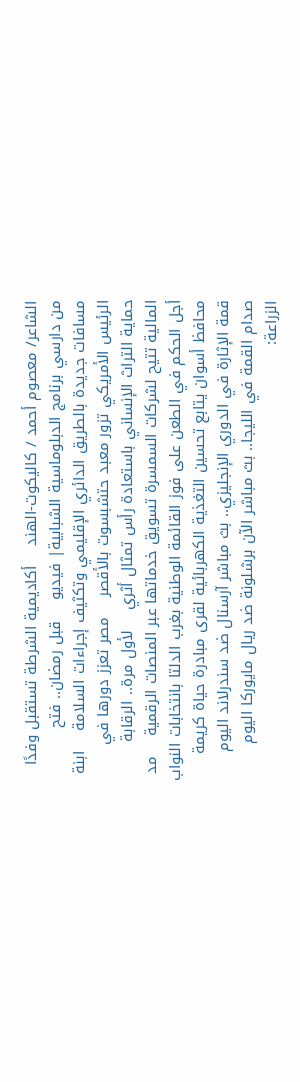الشاعر/ معصوم أحمد / كاليكوت-الهند    أكاديمية الشرطة تستقبل وفدًا من دارسي برنامج الدبلوماسية الشبابية| فيديو    قبل رمضان.. فتح مسافات جديدة بالطريق الدائري الإقليمي وتكثيف إجراءات السلامة    ابنة الرئيس الأمريكي تزور معبد حتشبسوت بالأقصر    مصر تعزز دورها في حماية التراث الإنساني باستعادة رأس تمثال أثري    لأول مرة.. الرقابة المالية تتيح لشركات السمسرة تسويق خدماتها عبر المنصات الرقمية    مد أجل الحكم في الطعن على فوز القائمة الوطنية بغرب الدلتا بانتخابات النواب    محافظ أسوان يتابع تحسين التغذية الكهربائية لقرى مبادرة حياة كريمة    قمة الإثارة في الدوري الإنجليزي.. بث مباشر آرسنال ضد سندرلاند اليوم    صدام القمة في الليجا.. بث مباشر الآن برشلونة ضد ريال مايوركا اليوم    الزراعة: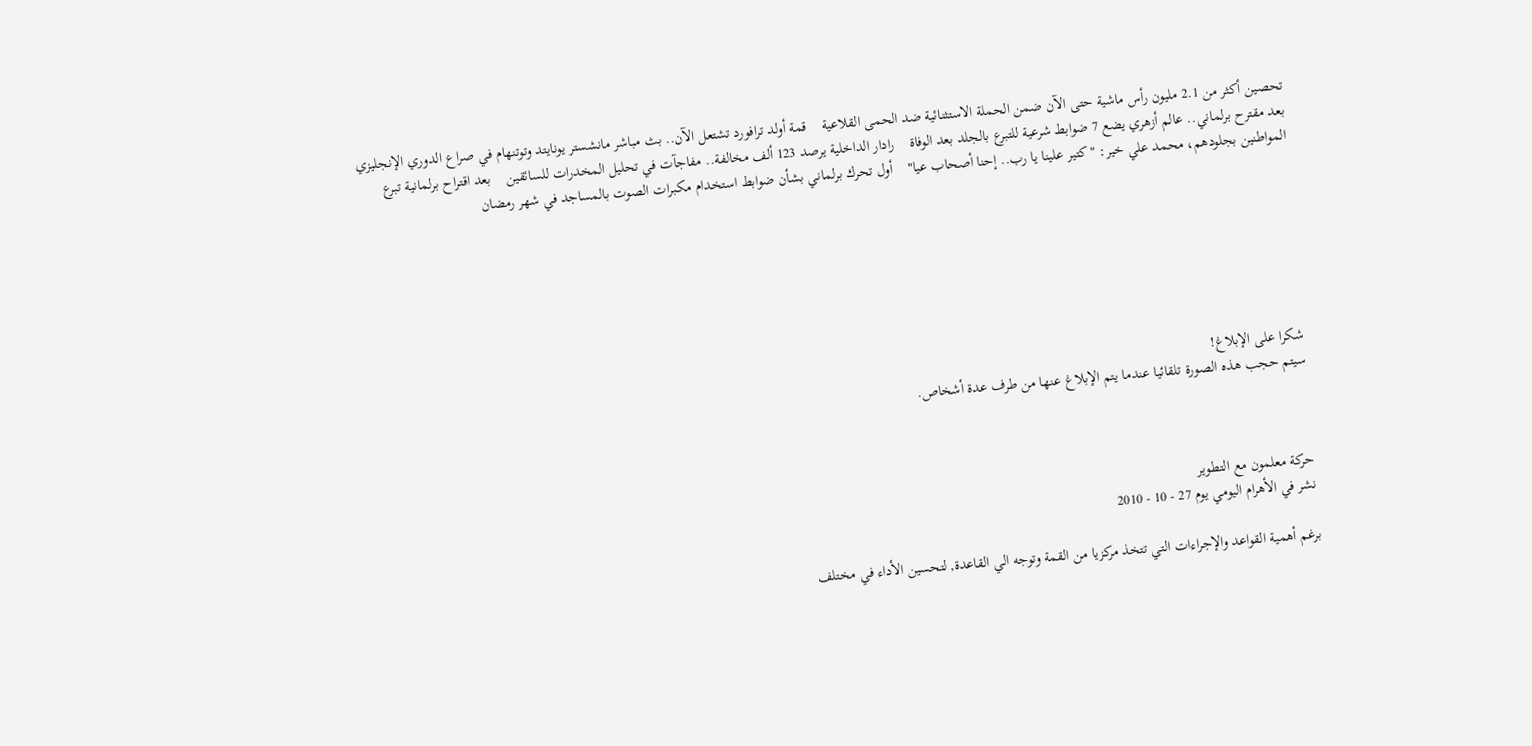تحصين أكثر من 2.1 مليون رأس ماشية حتى الآن ضمن الحملة الاستثنائية ضد الحمى القلاعية    قمة أولد ترافورد تشتعل الآن.. بث مباشر مانشستر يونايتد وتوتنهام في صراع الدوري الإنجليزي    بعد مقترح برلماني.. عالم أزهري يضع 7 ضوابط شرعية للتبرع بالجلد بعد الوفاة    رادار الداخلية يرصد 123 ألف مخالفة.. مفاجآت في تحليل المخدرات للسائقين    بعد اقتراح برلمانية تبرع المواطنين بجلودهم، محمد علي خير: "كتير علينا يا رب.. إحنا أصحاب عيا"    أول تحرك برلماني بشأن ضوابط استخدام مكبرات الصوت بالمساجد في شهر رمضان







شكرا على الإبلاغ!
سيتم حجب هذه الصورة تلقائيا عندما يتم الإبلاغ عنها من طرف عدة أشخاص.



حركة معلمون مع التطوير
نشر في الأهرام اليومي يوم 27 - 10 - 2010

برغم أهمية القواعد والإجراءات التي تتخذ مركزيا من القمة وتوجه الي القاعدة, لتحسين الأداء في مختلف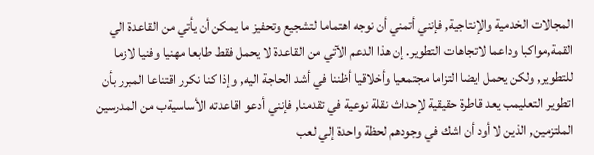المجالات الخدمية والإنتاجية, فإنني أتمني أن نوجه اهتماما لتشجيع وتحفيز ما يمكن أن يأتي من القاعدة الي القمة,مواكبا وداعما لاتجاهات التطوير. إن هذا الدعم الآتي من القاعدة لا يحمل فقط طابعا مهنيا وفنيا لازما للتطوير, ولكن يحمل ايضا التزاما مجتمعيا وأخلاقيا أظننا في أشد الحاجة اليه, وإذا كنا نكرر اقتناعا المبرر بأن اتطوير التعليمب يعد قاطرة حقيقية لإحداث نقلة نوعية في تقدمنا, فإنني أدعو اقاعدته الأساسيةب من المدرسين الملتزمين, الذين لا أود أن اشك في وجودهم لحظة واحدة إلي لعب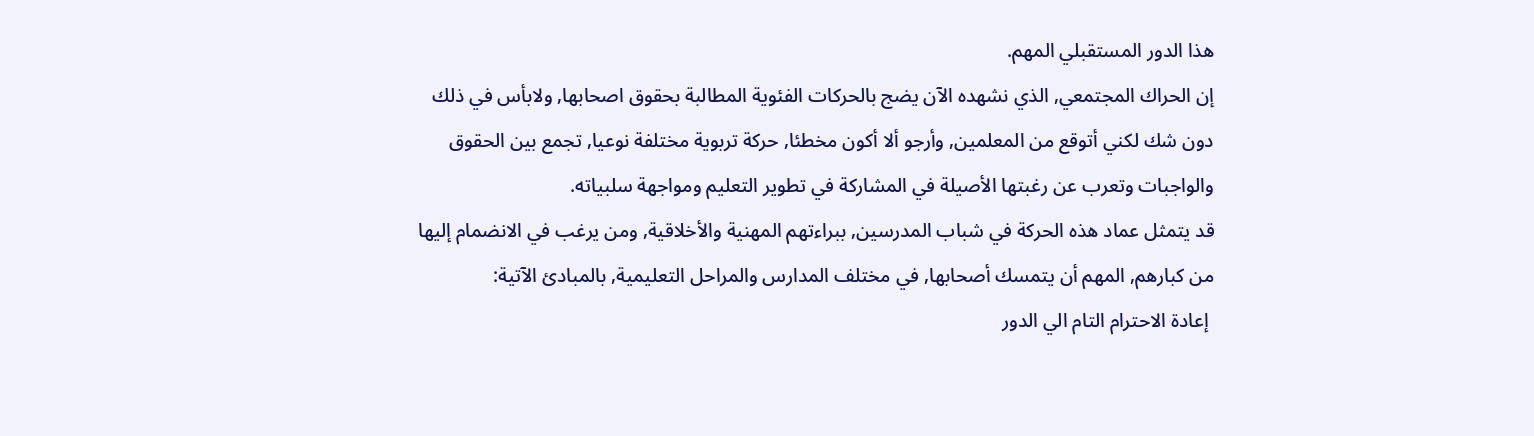هذا الدور المستقبلي المهم.
إن الحراك المجتمعي, الذي نشهده الآن يضج بالحركات الفئوية المطالبة بحقوق اصحابها, ولابأس في ذلك دون شك لكني أتوقع من المعلمين, وأرجو ألا أكون مخطئا, حركة تربوية مختلفة نوعيا, تجمع بين الحقوق والواجبات وتعرب عن رغبتها الأصيلة في المشاركة في تطوير التعليم ومواجهة سلبياته.
قد يتمثل عماد هذه الحركة في شباب المدرسين, ببراءتهم المهنية والأخلاقية, ومن يرغب في الانضمام إليها من كبارهم, المهم أن يتمسك أصحابها, في مختلف المدارس والمراحل التعليمية, بالمبادئ الآتية:
 إعادة الاحترام التام الي الدور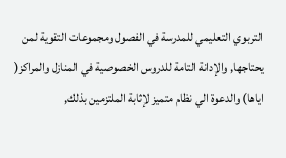التربوي التعليمي للمدرسة في الفصول ومجموعات التقوية لمن يحتاجها, والإدانة التامة للدروس الخصوصية في المنازل والمراكز( اياها) والدعوة الي نظام متميز لإثابة الملتزمين بذلك,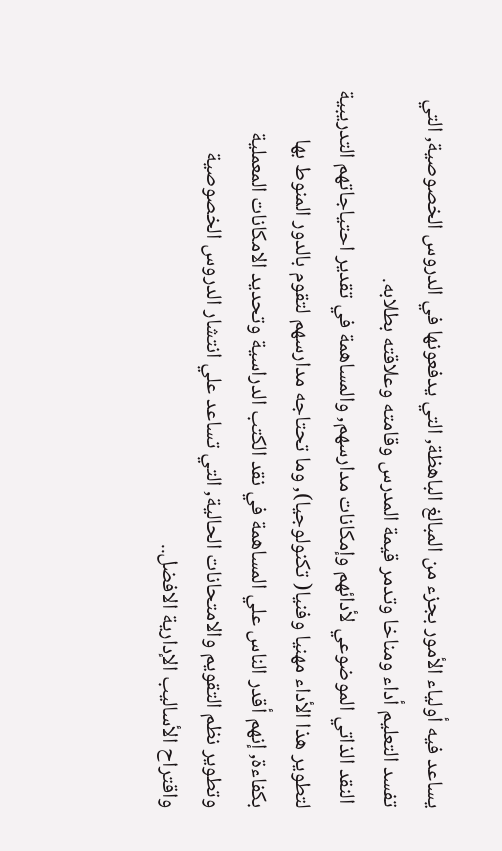يساعد فيه أولياء الأمور بجزء من المبالغ الباهظة, التي يدفعونها في الدروس الخصوصية, التي تفسد التعليم أداء ومناخا وتدمر قيمة المدرس وقامته وعلاقته بطلابه.
 النقد الذاتي الموضوعي لأدائهم وإمكانات مدارسهم, والمساهمة في تقدير احتياجاتهم التدريبية لتطوير هذا الأداء مهنيا وفنيا( تكنولوجيا), وما تحتاجه مدارسهم لتقوم بالدور المنوط بها بكفاءة, إنهم أقدر الناس علي المساهمة في نقد الكتب الدراسية وتحديد الامكانات المعملية وتطوير نظم التقويم والامتحانات الحالية, التي تساعد علي انتشار الدروس الخصوصية واقتراح الأساليب الإدارية الافضل..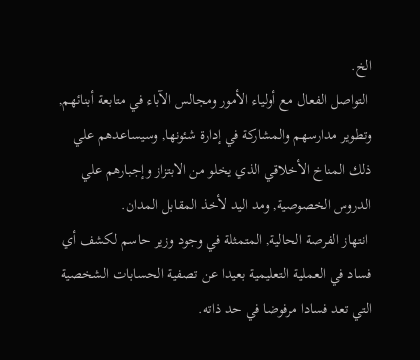الخ.
 التواصل الفعال مع أولياء الأمور ومجالس الآباء في متابعة أبنائهم, وتطوير مدارسهم والمشاركة في إدارة شئونها, وسيساعدهم علي ذلك المناخ الأخلاقي الذي يخلو من الابتزاز وإجبارهم علي الدروس الخصوصية, ومد اليد لأخذ المقابل المدان.
 انتهاز الفرصة الحالية, المتمثلة في وجود وزير حاسم لكشف أي فساد في العملية التعليمية بعيدا عن تصفية الحسابات الشخصية التي تعد فسادا مرفوضا في حد ذاته.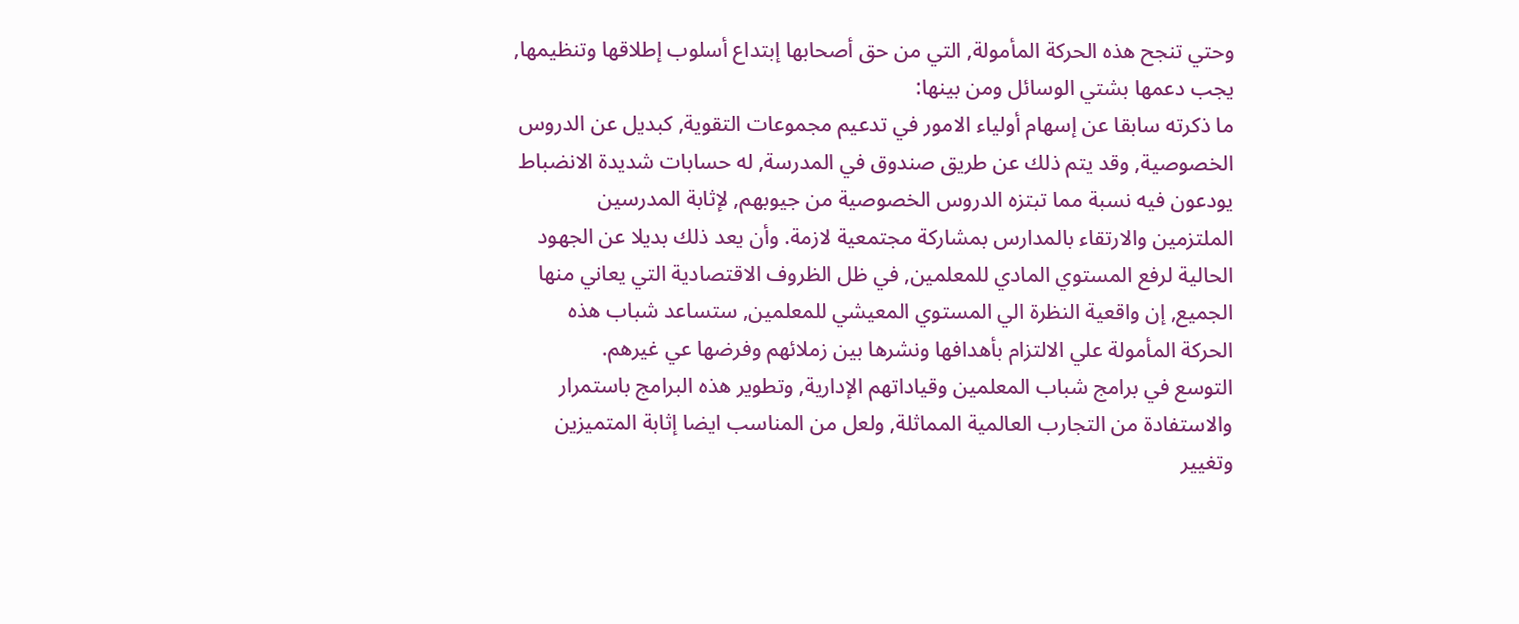وحتي تنجح هذه الحركة المأمولة, التي من حق أصحابها إبتداع أسلوب إطلاقها وتنظيمها, يجب دعمها بشتي الوسائل ومن بينها:
ما ذكرته سابقا عن إسهام أولياء الامور في تدعيم مجموعات التقوية, كبديل عن الدروس الخصوصية, وقد يتم ذلك عن طريق صندوق في المدرسة, له حسابات شديدة الانضباط يودعون فيه نسبة مما تبتزه الدروس الخصوصية من جيوبهم, لإثابة المدرسين الملتزمين والارتقاء بالمدارس بمشاركة مجتمعية لازمة. وأن يعد ذلك بديلا عن الجهود الحالية لرفع المستوي المادي للمعلمين, في ظل الظروف الاقتصادية التي يعاني منها الجميع, إن واقعية النظرة الي المستوي المعيشي للمعلمين, ستساعد شباب هذه الحركة المأمولة علي الالتزام بأهدافها ونشرها بين زملائهم وفرضها عي غيرهم.
التوسع في برامج شباب المعلمين وقياداتهم الإدارية, وتطوير هذه البرامج باستمرار والاستفادة من التجارب العالمية المماثلة, ولعل من المناسب ايضا إثابة المتميزين وتغيير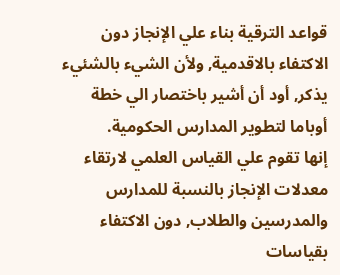قواعد الترقية بناء علي الإنجاز دون الاكتفاء بالاقدمية, ولأن الشيء بالشئيء يذكر, أود أن أشير باختصار الي خطة أوباما لتطوير المدارس الحكومية.
إنها تقوم علي القياس العلمي لارتقاء معدلات الإنجاز بالنسبة للمدارس والمدرسين والطلاب, دون الاكتفاء بقياسات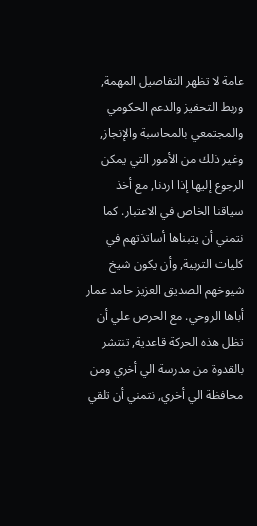عامة لا تظهر التفاصيل المهمة, وربط التحفيز والدعم الحكومي والمجتمعي بالمحاسبة والإنجاز, وغير ذلك من الأمور التي يمكن الرجوع إليها إذا اردنا, مع أخذ سياقنا الخاص في الاعتبار. كما نتمني أن يتبناها أساتذتهم في كليات التربية, وأن يكون شيخ شيوخهم الصديق العزيز حامد عمار أباها الروحي. مع الحرص علي أن تظل هذه الحركة قاعدية, تنتشر بالقدوة من مدرسة الي أخري ومن محافظة الي أخري, نتمني أن تلقي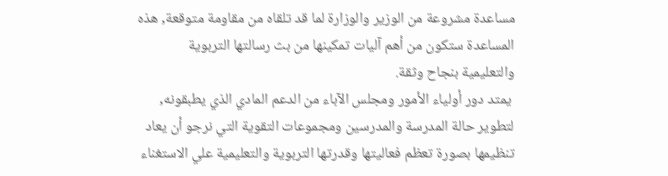مساعدة مشروعة من الوزير والوزارة لما قد تلقاه من مقاومة متوقعة, هذه المساعدة ستكون من أهم آليات تمكينها من بث رسالتها التربوية والتعليمية بنجاح وثقة.
 يمتد دور أولياء الأمور ومجلس الآباء من الدعم المادي الذي يطبقونه, لتطوير حالة المدرسة والمدرسين ومجموعات التقوية التي نرجو أن يعاد تنظيمها بصورة تعظم فعاليتها وقدرتها التربوية والتعليمية علي الاستغناء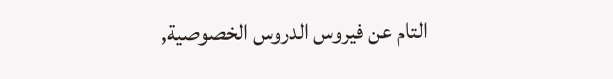التام عن فيروس الدروس الخصوصية,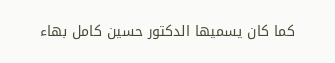كما كان يسميها الدكتور حسين كامل بهاء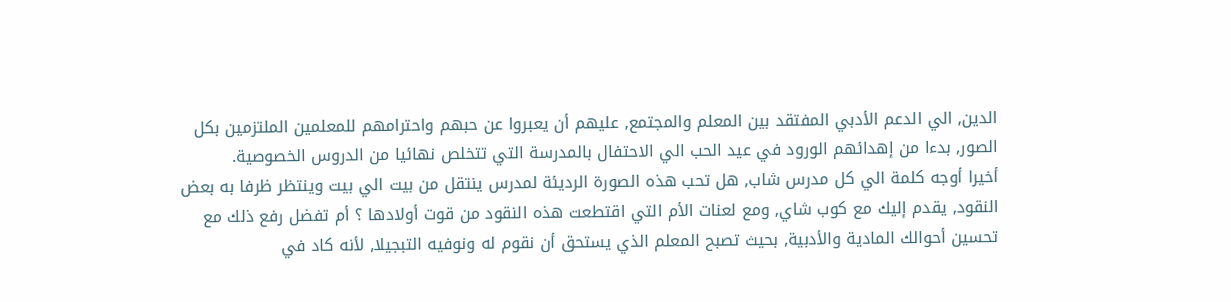الدين, الي الدعم الأدبي المفتقد بين المعلم والمجتمع, عليهم أن يعبروا عن حبهم واحترامهم للمعلمين الملتزمين بكل الصور, بدءا من إهدائهم الورود في عيد الحب الي الاحتفال بالمدرسة التي تتخلص نهائيا من الدروس الخصوصية.
أخيرا أوجه كلمة الي كل مدرس شاب, هل تحب هذه الصورة الرديئة لمدرس ينتقل من بيت الي بيت وينتظر ظرفا به بعض النقود, يقدم إليك مع كوب شاي, ومع لعنات الأم التي اقتطعت هذه النقود من قوت أولادها ؟ أم تفضل رفع ذلك مع تحسين أحوالك المادية والأدبية, بحيث تصبح المعلم الذي يستحق أن نقوم له ونوفيه التبجيلا, لأنه كاد في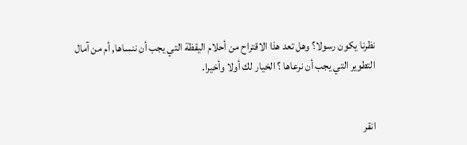نظرنا يكون رسولا؟ وهل تعد هذا الاقتراح من أحلام اليقظة التي يجب أن ننساها, أم من آمال التطوير التي يجب أن نرعاها ؟ الخيار لك أولا وأخيرا.


انقر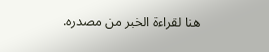هنا لقراءة الخبر من مصدره.